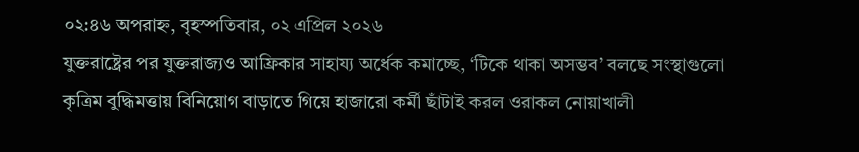০২:৪৬ অপরাহ্ন, বৃহস্পতিবার, ০২ এপ্রিল ২০২৬
যুক্তরাষ্ট্রের পর যুক্তরাজ্যও আফ্রিকার সাহায্য অর্ধেক কমাচ্ছে, ‘টিকে থাকা অসম্ভব’ বলছে সংস্থাগুলো কৃত্রিম বুদ্ধিমত্তায় বিনিয়োগ বাড়াতে গিয়ে হাজারো কর্মী ছাঁটাই করল ওরাকল নোয়াখালী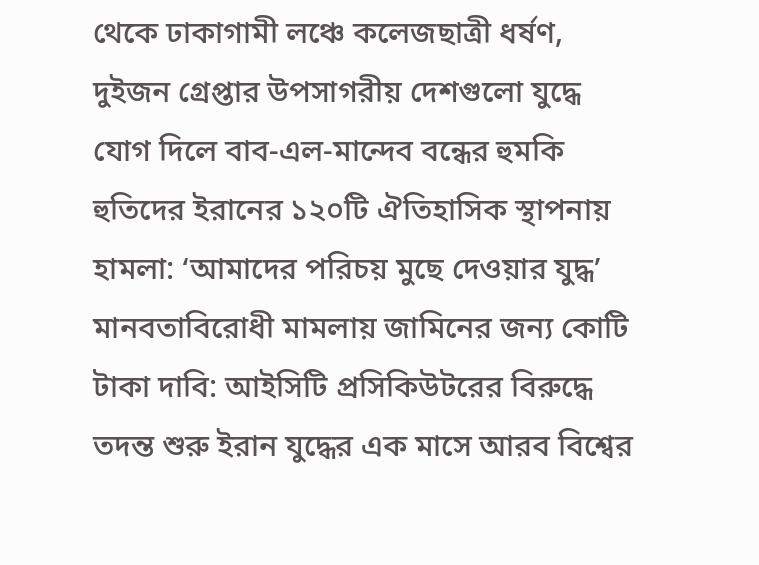থেকে ঢাকাগামী লঞ্চে কলেজছাত্রী ধর্ষণ, দুইজন গ্রেপ্তার উপসাগরীয় দেশগুলো যুদ্ধে যোগ দিলে বাব-এল-মান্দেব বন্ধের হুমকি হুতিদের ইরানের ১২০টি ঐতিহাসিক স্থাপনায় হামলা: ‘আমাদের পরিচয় মুছে দেওয়ার যুদ্ধ’ মানবতাবিরোধী মামলায় জামিনের জন্য কোটি টাকা দাবি: আইসিটি প্রসিকিউটরের বিরুদ্ধে তদন্ত শুরু ইরান যুদ্ধের এক মাসে আরব বিশ্বের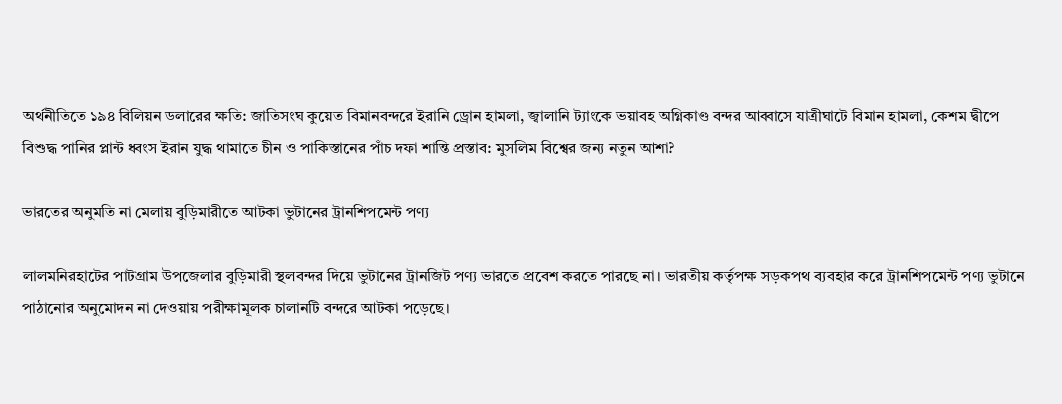অর্থনীতিতে ১৯৪ বিলিয়ন ডলারের ক্ষতি: জাতিসংঘ কুয়েত বিমানবন্দরে ইরানি ড্রোন হামলা, জ্বালানি ট্যাংকে ভয়াবহ অগ্নিকাণ্ড বন্দর আব্বাসে যাত্রীঘাটে বিমান হামলা, কেশম দ্বীপে বিশুদ্ধ পানির প্লান্ট ধ্বংস ইরান যুদ্ধ থামাতে চীন ও পাকিস্তানের পাঁচ দফা শান্তি প্রস্তাব: মুসলিম বিশ্বের জন্য নতুন আশা?

ভারতের অনুমতি না মেলায় বুড়িমারীতে আটকা ভুটানের ট্রানশিপমেন্ট পণ্য

লালমনিরহাটের পাটগ্রাম উপজেলার বুড়িমারী স্থলবন্দর দিয়ে ভুটানের ট্রানজিট পণ্য ভারতে প্রবেশ করতে পারছে না। ভারতীয় কর্তৃপক্ষ সড়কপথ ব্যবহার করে ট্রানশিপমেন্ট পণ্য ভুটানে পাঠানোর অনুমোদন না দেওয়ায় পরীক্ষামূলক চালানটি বন্দরে আটকা পড়েছে।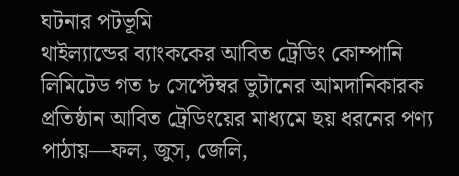ঘটনার পটভূমি
থাইল্যান্ডের ব্যাংককের আবিত ট্রেডিং কোম্পানি লিমিটেড গত ৮ সেপ্টেম্বর ভুটানের আমদানিকারক প্রতিষ্ঠান আবিত ট্রেডিংয়ের মাধ্যমে ছয় ধরনের পণ্য পাঠায়—ফল, জুস, জেলি,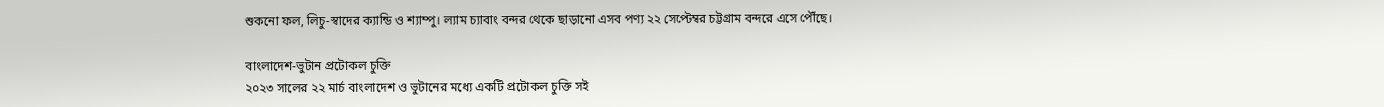শুকনো ফল, লিচু-স্বাদের ক্যান্ডি ও শ্যাম্পু। ল্যাম চ্যাবাং বন্দর থেকে ছাড়ানো এসব পণ্য ২২ সেপ্টেম্বর চট্টগ্রাম বন্দরে এসে পৌঁছে।

বাংলাদেশ-ভুটান প্রটোকল চুক্তি
২০২৩ সালের ২২ মার্চ বাংলাদেশ ও ভুটানের মধ্যে একটি প্রটোকল চুক্তি সই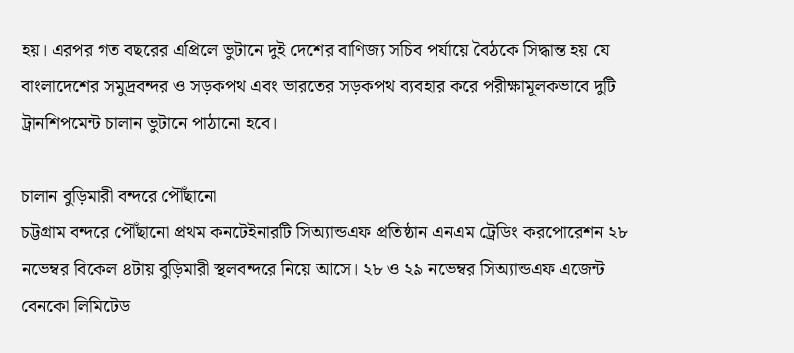হয়। এরপর গত বছরের এপ্রিলে ভুটানে দুই দেশের বাণিজ্য সচিব পর্যায়ে বৈঠকে সিদ্ধান্ত হয় যে বাংলাদেশের সমুদ্রবন্দর ও সড়কপথ এবং ভারতের সড়কপথ ব্যবহার করে পরীক্ষামূলকভাবে দুটি ট্রানশিপমেন্ট চালান ভুটানে পাঠানো হবে।

চালান বুড়িমারী বন্দরে পৌঁছানো
চট্টগ্রাম বন্দরে পৌঁছানো প্রথম কনটেইনারটি সিঅ্যান্ডএফ প্রতিষ্ঠান এনএম ট্রেডিং করপোরেশন ২৮ নভেম্বর বিকেল ৪টায় বুড়িমারী স্থলবন্দরে নিয়ে আসে। ২৮ ও ২৯ নভেম্বর সিঅ্যান্ডএফ এজেন্ট বেনকো লিমিটেড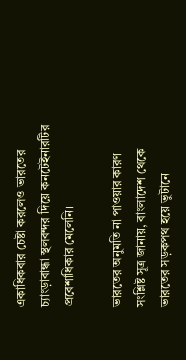একাধিকবার চেষ্টা করলেও ভারতের চ্যাংড়াবান্ধা স্থলবন্দর দিয়ে কনটেইনারটির প্রবেশাধিকার মেলেনি।

ভারতের অনুমতি না পাওয়ার কারণ
সংশ্লিষ্ট সূত্র জানায়, বাংলাদেশ থেকে ভারতের সড়কপথ হয়ে ভুটানে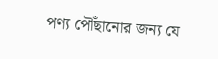পণ্য পৌঁছানোর জন্য যে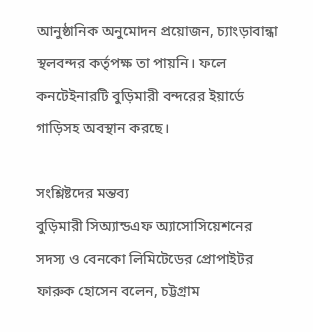আনুষ্ঠানিক অনুমোদন প্রয়োজন, চ্যাংড়াবান্ধা স্থলবন্দর কর্তৃপক্ষ তা পায়নি। ফলে কনটেইনারটি বুড়িমারী বন্দরের ইয়ার্ডে গাড়িসহ অবস্থান করছে।

সংশ্লিষ্টদের মন্তব্য
বুড়িমারী সিঅ্যান্ডএফ অ্যাসোসিয়েশনের সদস্য ও বেনকো লিমিটেডের প্রোপাইটর ফারুক হোসেন বলেন, চট্টগ্রাম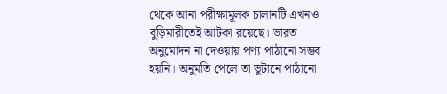থেকে আনা পরীক্ষামূলক চালানটি এখনও বুড়িমারীতেই আটকা রয়েছে। ভারত অনুমোদন না দেওয়ায় পণ্য পাঠানো সম্ভব হয়নি। অনুমতি পেলে তা ভুটানে পাঠানো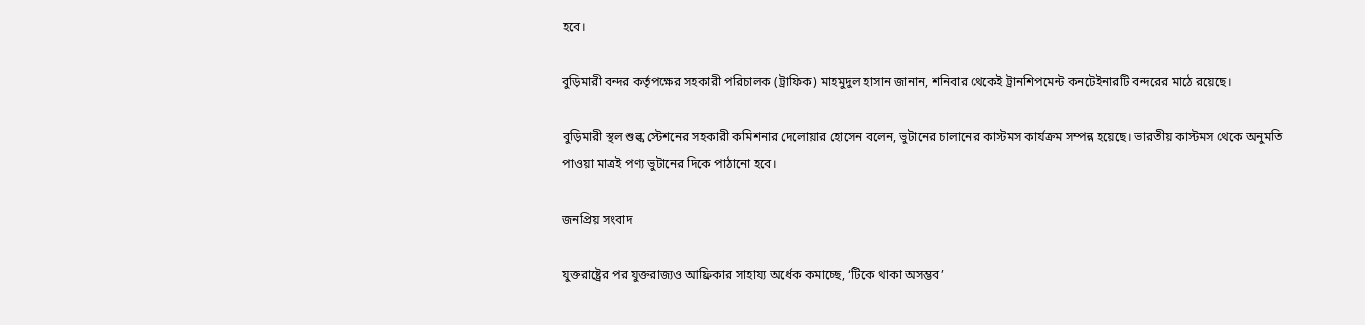হবে।

বুড়িমারী বন্দর কর্তৃপক্ষের সহকারী পরিচালক (ট্রাফিক) মাহমুদুল হাসান জানান, শনিবার থেকেই ট্রানশিপমেন্ট কনটেইনারটি বন্দরের মাঠে রয়েছে।

বুড়িমারী স্থল শুল্ক স্টেশনের সহকারী কমিশনার দেলোয়ার হোসেন বলেন, ভুটানের চালানের কাস্টমস কার্যক্রম সম্পন্ন হয়েছে। ভারতীয় কাস্টমস থেকে অনুমতি পাওয়া মাত্রই পণ্য ভুটানের দিকে পাঠানো হবে।

জনপ্রিয় সংবাদ

যুক্তরাষ্ট্রের পর যুক্তরাজ্যও আফ্রিকার সাহায্য অর্ধেক কমাচ্ছে, ‘টিকে থাকা অসম্ভব’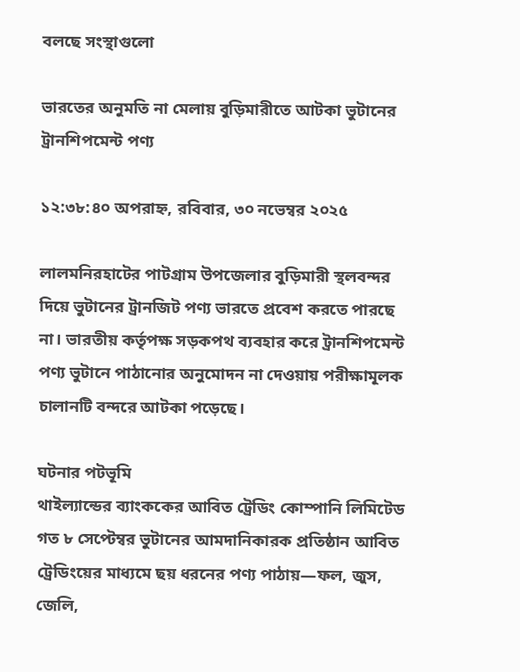বলছে সংস্থাগুলো

ভারতের অনুমতি না মেলায় বুড়িমারীতে আটকা ভুটানের ট্রানশিপমেন্ট পণ্য

১২:৩৮:৪০ অপরাহ্ন, রবিবার, ৩০ নভেম্বর ২০২৫

লালমনিরহাটের পাটগ্রাম উপজেলার বুড়িমারী স্থলবন্দর দিয়ে ভুটানের ট্রানজিট পণ্য ভারতে প্রবেশ করতে পারছে না। ভারতীয় কর্তৃপক্ষ সড়কপথ ব্যবহার করে ট্রানশিপমেন্ট পণ্য ভুটানে পাঠানোর অনুমোদন না দেওয়ায় পরীক্ষামূলক চালানটি বন্দরে আটকা পড়েছে।

ঘটনার পটভূমি
থাইল্যান্ডের ব্যাংককের আবিত ট্রেডিং কোম্পানি লিমিটেড গত ৮ সেপ্টেম্বর ভুটানের আমদানিকারক প্রতিষ্ঠান আবিত ট্রেডিংয়ের মাধ্যমে ছয় ধরনের পণ্য পাঠায়—ফল, জুস, জেলি,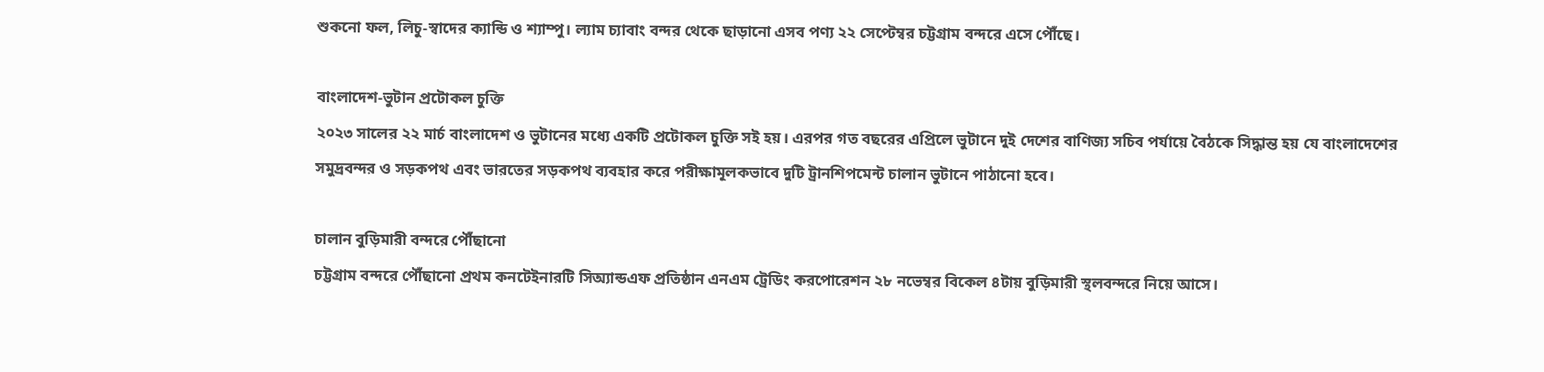শুকনো ফল, লিচু-স্বাদের ক্যান্ডি ও শ্যাম্পু। ল্যাম চ্যাবাং বন্দর থেকে ছাড়ানো এসব পণ্য ২২ সেপ্টেম্বর চট্টগ্রাম বন্দরে এসে পৌঁছে।

বাংলাদেশ-ভুটান প্রটোকল চুক্তি
২০২৩ সালের ২২ মার্চ বাংলাদেশ ও ভুটানের মধ্যে একটি প্রটোকল চুক্তি সই হয়। এরপর গত বছরের এপ্রিলে ভুটানে দুই দেশের বাণিজ্য সচিব পর্যায়ে বৈঠকে সিদ্ধান্ত হয় যে বাংলাদেশের সমুদ্রবন্দর ও সড়কপথ এবং ভারতের সড়কপথ ব্যবহার করে পরীক্ষামূলকভাবে দুটি ট্রানশিপমেন্ট চালান ভুটানে পাঠানো হবে।

চালান বুড়িমারী বন্দরে পৌঁছানো
চট্টগ্রাম বন্দরে পৌঁছানো প্রথম কনটেইনারটি সিঅ্যান্ডএফ প্রতিষ্ঠান এনএম ট্রেডিং করপোরেশন ২৮ নভেম্বর বিকেল ৪টায় বুড়িমারী স্থলবন্দরে নিয়ে আসে।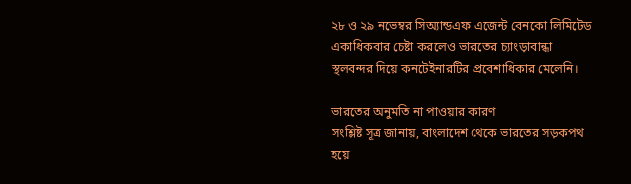২৮ ও ২৯ নভেম্বর সিঅ্যান্ডএফ এজেন্ট বেনকো লিমিটেড একাধিকবার চেষ্টা করলেও ভারতের চ্যাংড়াবান্ধা স্থলবন্দর দিয়ে কনটেইনারটির প্রবেশাধিকার মেলেনি।

ভারতের অনুমতি না পাওয়ার কারণ
সংশ্লিষ্ট সূত্র জানায়, বাংলাদেশ থেকে ভারতের সড়কপথ হয়ে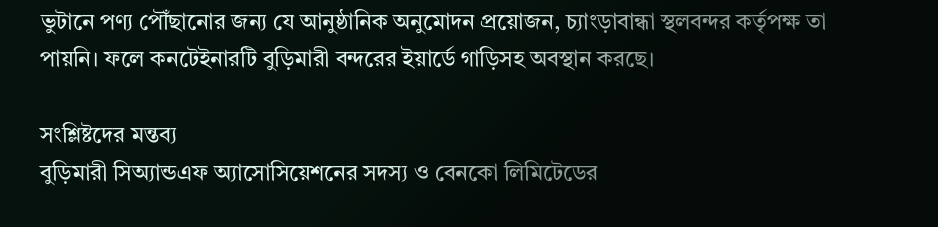ভুটানে পণ্য পৌঁছানোর জন্য যে আনুষ্ঠানিক অনুমোদন প্রয়োজন, চ্যাংড়াবান্ধা স্থলবন্দর কর্তৃপক্ষ তা পায়নি। ফলে কনটেইনারটি বুড়িমারী বন্দরের ইয়ার্ডে গাড়িসহ অবস্থান করছে।

সংশ্লিষ্টদের মন্তব্য
বুড়িমারী সিঅ্যান্ডএফ অ্যাসোসিয়েশনের সদস্য ও বেনকো লিমিটেডের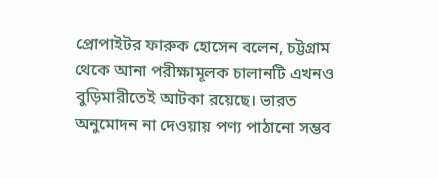প্রোপাইটর ফারুক হোসেন বলেন, চট্টগ্রাম থেকে আনা পরীক্ষামূলক চালানটি এখনও বুড়িমারীতেই আটকা রয়েছে। ভারত অনুমোদন না দেওয়ায় পণ্য পাঠানো সম্ভব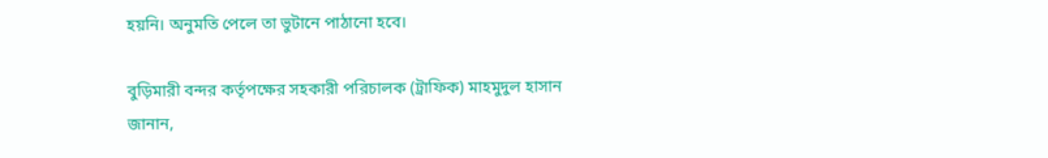হয়নি। অনুমতি পেলে তা ভুটানে পাঠানো হবে।

বুড়িমারী বন্দর কর্তৃপক্ষের সহকারী পরিচালক (ট্রাফিক) মাহমুদুল হাসান জানান,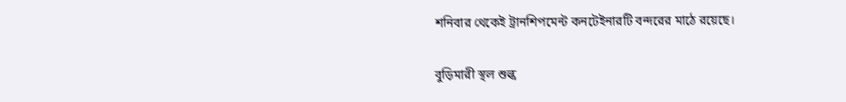শনিবার থেকেই ট্রানশিপমেন্ট কনটেইনারটি বন্দরের মাঠে রয়েছে।

বুড়িমারী স্থল শুল্ক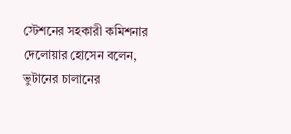স্টেশনের সহকারী কমিশনার দেলোয়ার হোসেন বলেন, ভুটানের চালানের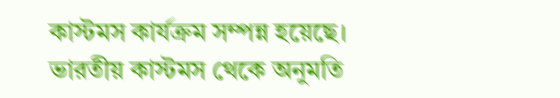কাস্টমস কার্যক্রম সম্পন্ন হয়েছে। ভারতীয় কাস্টমস থেকে অনুমতি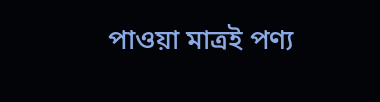পাওয়া মাত্রই পণ্য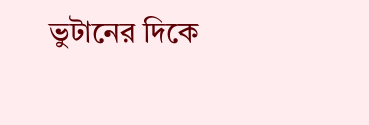ভুটানের দিকে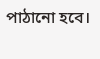পাঠানো হবে।